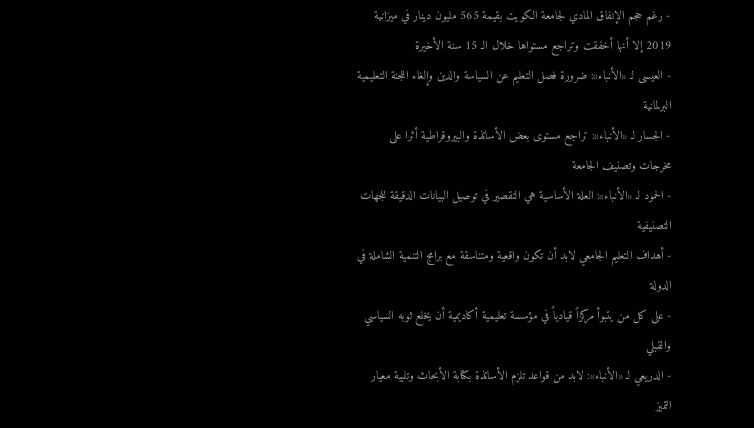- رغم حجم الإنفاق المادي لجامعة الكويت بقيمة 565 مليون دينار في ميزانية 2019 إلا أنها أخفقت وتراجع مستواها خلال الـ 15 سنة الأخيرة
- العيسى لـ «الأنباء»: ضرورة فصل التعليم عن السياسة والدين وإلغاء اللجنة التعليمية البرلمانية
- الجسار لـ «الأنباء»: تراجع مستوى بعض الأساتذة والبيروقراطية أثرا على مخرجات وتصنيف الجامعة
- الحمود لـ «الأنباء»: العلة الأساسية هي التقصير في توصيل البيانات الدقيقة للجهات التصنيفية
- أهداف التعليم الجامعي لابد أن تكون واقعية ومتناسقة مع برامج التنمية الشاملة في الدولة
- على كل من يتبوأ مركزاً قيادياً في مؤسسة تعليمية أكاديمية أن يخلع ثوبه السياسي والقبلي
- الدريعي لـ «الأنباء»: لابد من قواعد تلزم الأساتذة بكتابة الأبحاث وتلبية معيار التميز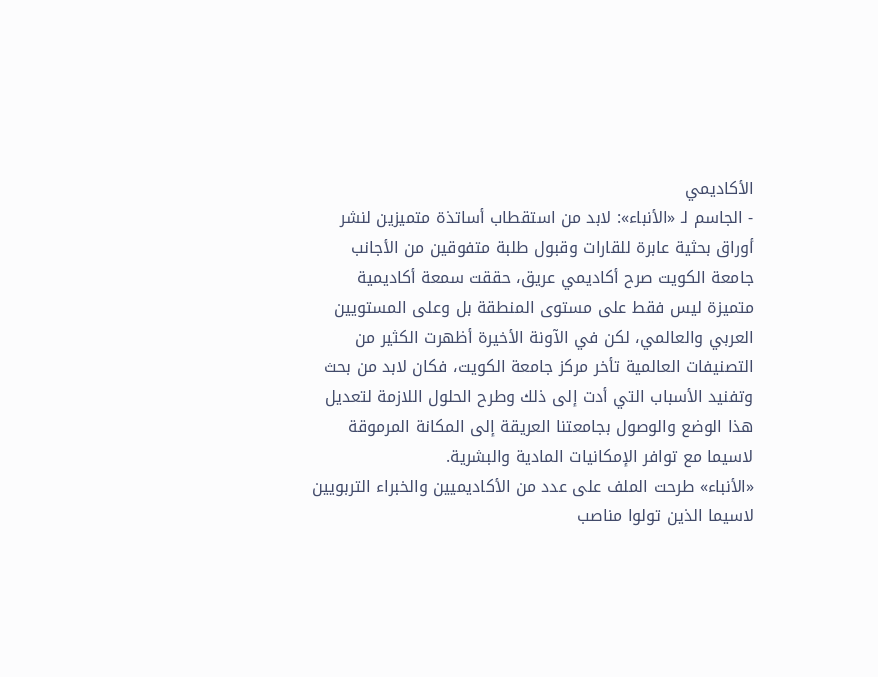الأكاديمي
- الجاسم لـ «الأنباء»: لابد من استقطاب أساتذة متميزين لنشر أوراق بحثية عابرة للقارات وقبول طلبة متفوقين من الأجانب
جامعة الكويت صرح أكاديمي عريق، حققت سمعة أكاديمية متميزة ليس فقط على مستوى المنطقة بل وعلى المستويين العربي والعالمي، لكن في الآونة الأخيرة أظهرت الكثير من التصنيفات العالمية تأخر مركز جامعة الكويت، فكان لابد من بحث وتفنيد الأسباب التي أدت إلى ذلك وطرح الحلول اللازمة لتعديل هذا الوضع والوصول بجامعتنا العريقة إلى المكانة المرموقة لاسيما مع توافر الإمكانيات المادية والبشرية.
«الأنباء» طرحت الملف على عدد من الأكاديميين والخبراء التربويين لاسيما الذين تولوا مناصب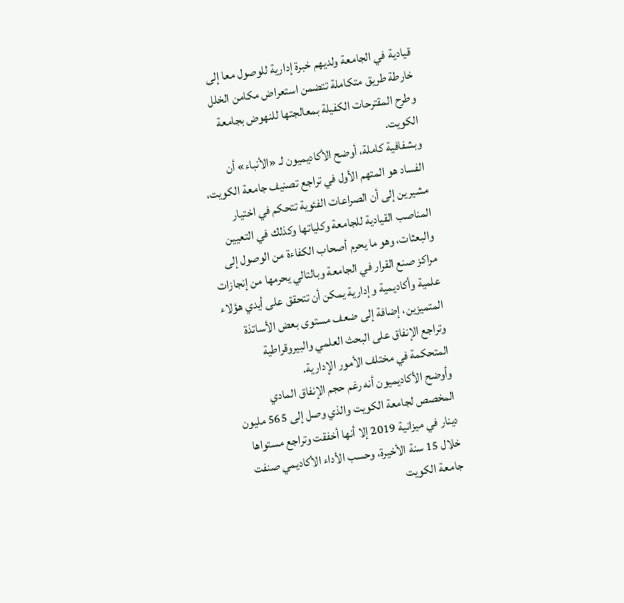قيادية في الجامعة ولديهم خبرة إدارية للوصول معا إلى خارطة طريق متكاملة تتضمن استعراض مكامن الخلل وطرح المقترحات الكفيلة بمعالجتها للنهوض بجامعة الكويت.
وبشفافية كاملة، أوضح الأكاديميون لـ «الأنباء» أن الفساد هو المتهم الأول في تراجع تصنيف جامعة الكويت، مشيرين إلى أن الصراعات الفئوية تتحكم في اختيار المناصب القيادية للجامعة وكلياتها وكذلك في التعيين والبعثات، وهو ما يحرم أصحاب الكفاءة من الوصول إلى مراكز صنع القرار في الجامعة وبالتالي يحرمها من إنجازات علمية وأكاديمية وإدارية يمكن أن تتحقق على أيدي هؤلاء المتميزين، إضافة إلى ضعف مستوى بعض الأساتذة وتراجع الإنفاق على البحث العلمي والبيروقراطية المتحكمة في مختلف الأمور الإدارية.
وأوضح الأكاديميون أنه رغم حجم الإنفاق المادي المخصص لجامعة الكويت والذي وصل إلى 565 مليون دينار في ميزانية 2019 إلا أنها أخفقت وتراجع مستواها خلال 15 سنة الأخيرة، وحسب الأداء الأكاديمي صنفت جامعة الكويت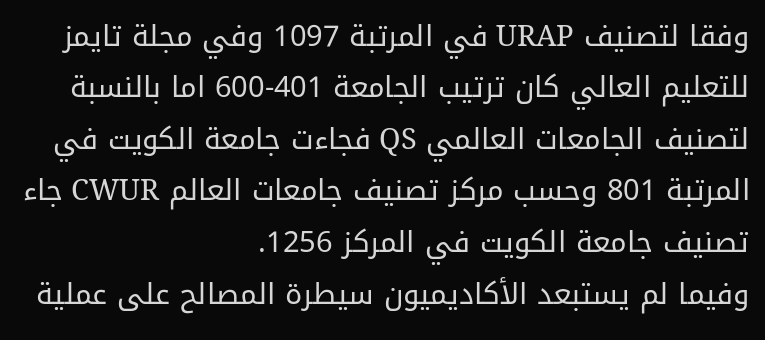وفقا لتصنيف URAP في المرتبة 1097 وفي مجلة تايمز للتعليم العالي كان ترتيب الجامعة 401-600 اما بالنسبة لتصنيف الجامعات العالمي QS فجاءت جامعة الكويت في المرتبة 801 وحسب مركز تصنيف جامعات العالم CWUR جاء تصنيف جامعة الكويت في المركز 1256.
وفيما لم يستبعد الأكاديميون سيطرة المصالح على عملية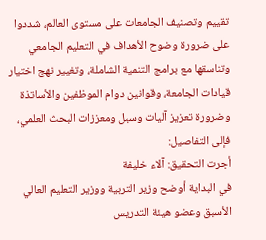تقييم وتصنيف الجامعات على مستوى العالم، شددوا على ضرورة وضوح الأهداف في التعليم الجامعي وتناسقها مع برامج التنمية الشاملة، وتغيير نهج اختيار قيادات الجامعة، وقوانين دوام الموظفين والأساتذة وضرورة تعزيز آليات وسبل ومعززات البحث العلمي، فإلى التفاصيل:
أجرت التحقيق: آلاء خليفة
في البداية أوضح وزير التربية ووزير التعليم العالي الأسبق وعضو هيئة التدريس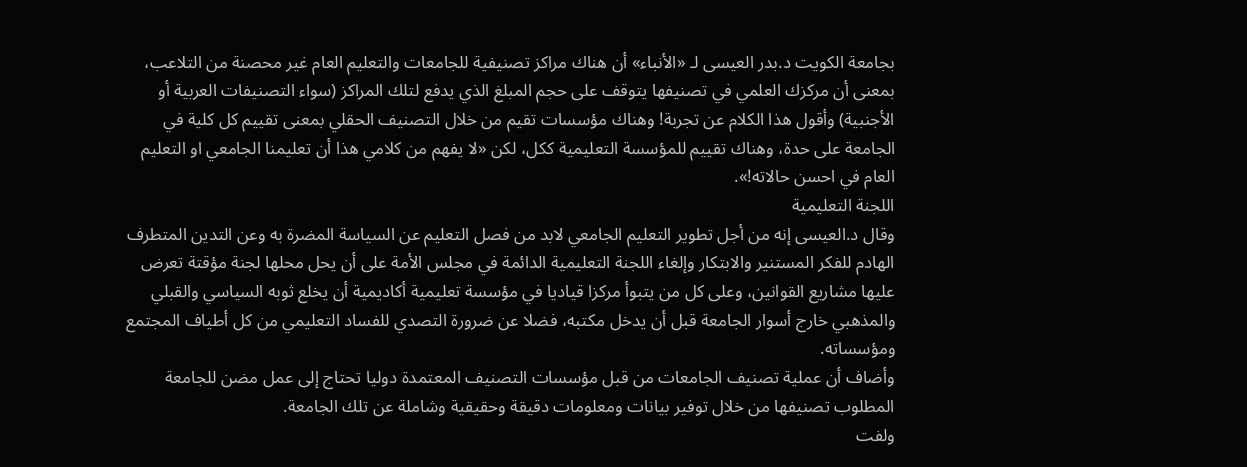بجامعة الكويت د.بدر العيسى لـ «الأنباء» أن هناك مراكز تصنيفية للجامعات والتعليم العام غير محصنة من التلاعب، بمعنى أن مركزك العلمي في تصنيفها يتوقف على حجم المبلغ الذي يدفع لتلك المراكز (سواء التصنيفات العربية أو الأجنبية) وأقول هذا الكلام عن تجربة! وهناك مؤسسات تقيم من خلال التصنيف الحقلي بمعنى تقييم كل كلية في الجامعة على حدة، وهناك تقييم للمؤسسة التعليمية ككل، لكن «لا يفهم من كلامي هذا أن تعليمنا الجامعي او التعليم العام في احسن حالاته!».
اللجنة التعليمية
وقال د.العيسى إنه من أجل تطوير التعليم الجامعي لابد من فصل التعليم عن السياسة المضرة به وعن التدين المتطرف الهادم للفكر المستنير والابتكار وإلغاء اللجنة التعليمية الدائمة في مجلس الأمة على أن يحل محلها لجنة مؤقتة تعرض عليها مشاريع القوانين، وعلى كل من يتبوأ مركزا قياديا في مؤسسة تعليمية أكاديمية أن يخلع ثوبه السياسي والقبلي والمذهبي خارج أسوار الجامعة قبل أن يدخل مكتبه، فضلا عن ضرورة التصدي للفساد التعليمي من كل أطياف المجتمع ومؤسساته.
وأضاف أن عملية تصنيف الجامعات من قبل مؤسسات التصنيف المعتمدة دوليا تحتاج إلى عمل مضن للجامعة المطلوب تصنيفها من خلال توفير بيانات ومعلومات دقيقة وحقيقية وشاملة عن تلك الجامعة.
ولفت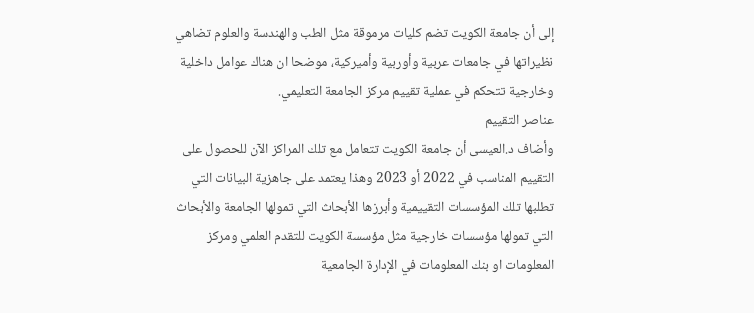إلى أن جامعة الكويت تضم كليات مرموقة مثل الطب والهندسة والعلوم تضاهي نظيراتها في جامعات عربية وأوربية وأميركية، موضحا ان هناك عوامل داخلية وخارجية تتحكم في عملية تقييم مركز الجامعة التعليمي.
عناصر التقييم
وأضاف د.العيسى أن جامعة الكويت تتعامل مع تلك المراكز الآن للحصول على التقييم المناسب في 2022 أو 2023 وهذا يعتمد على جاهزية البيانات التي تطلبها تلك المؤسسات التقييمية وأبرزها الأبحاث التي تمولها الجامعة والأبحاث التي تمولها مؤسسات خارجية مثل مؤسسة الكويت للتقدم العلمي ومركز المعلومات او بنك المعلومات في الإدارة الجامعية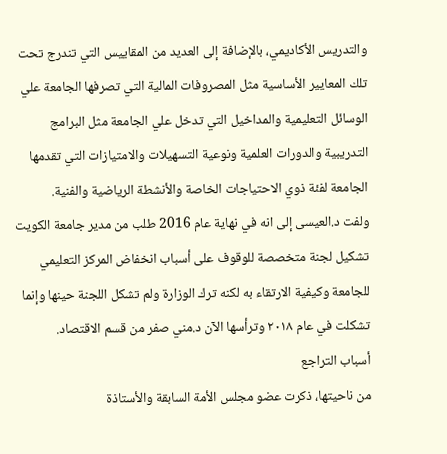والتدريس الأكاديمي، بالإضافة إلى العديد من المقاييس التي تندرج تحت تلك المعايير الأساسية مثل المصروفات المالية التي تصرفها الجامعة علي الوسائل التعليمية والمداخيل التي تدخل علي الجامعة مثل البرامج التدريبية والدورات العلمية ونوعية التسهيلات والامتيازات التي تقدمها الجامعة لفئة ذوي الاحتياجات الخاصة والأنشطة الرياضية والفنية.
ولفت د.العيسى إلى انه في نهاية عام 2016 طلب من مدير جامعة الكويت تشكيل لجنة متخصصة للوقوف على أسباب انخفاض المركز التعليمي للجامعة وكيفية الارتقاء به لكنه ترك الوزارة ولم تشكل اللجنة حينها وإنما تشكلت في عام ٢٠١٨ وترأسها الآن د.مني صفر من قسم الاقتصاد.
أسباب التراجع
من ناحيتها، ذكرت عضو مجلس الأمة السابقة والأستاذة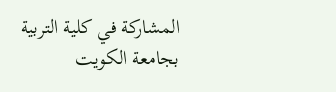المشاركة في كلية التربية بجامعة الكويت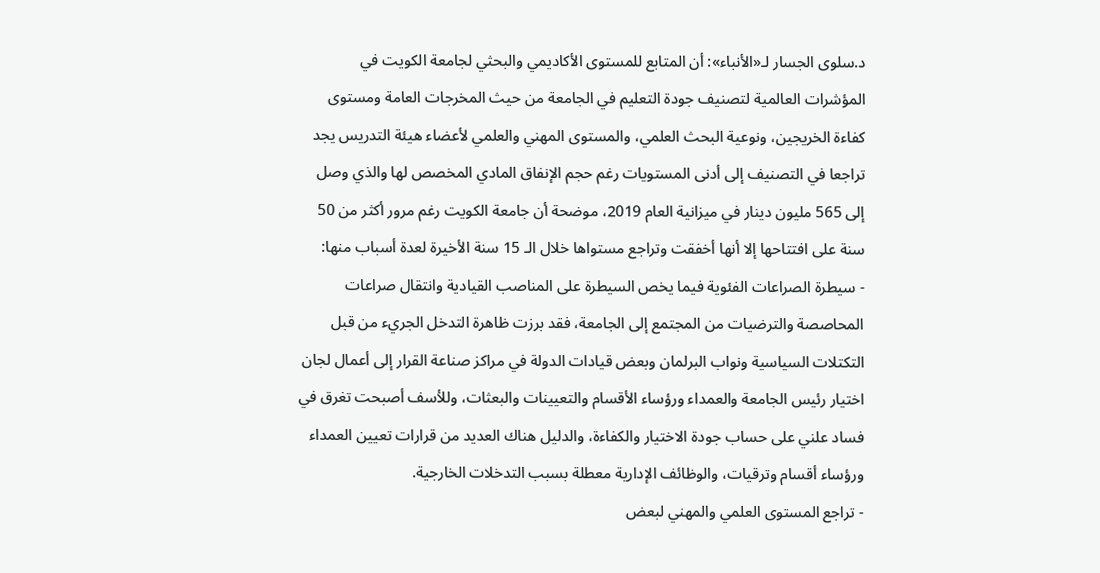د.سلوى الجسار لـ«الأنباء»: أن المتابع للمستوى الأكاديمي والبحثي لجامعة الكويت في المؤشرات العالمية لتصنيف جودة التعليم في الجامعة من حيث المخرجات العامة ومستوى كفاءة الخريجين، ونوعية البحث العلمي، والمستوى المهني والعلمي لأعضاء هيئة التدريس يجد تراجعا في التصنيف إلى أدنى المستويات رغم حجم الإنفاق المادي المخصص لها والذي وصل إلى 565 مليون دينار في ميزانية العام 2019، موضحة أن جامعة الكويت رغم مرور أكثر من 50 سنة على افتتاحها إلا أنها أخفقت وتراجع مستواها خلال الـ 15 سنة الأخيرة لعدة أسباب منها:
- سيطرة الصراعات الفئوية فيما يخص السيطرة على المناصب القيادية وانتقال صراعات المحاصصة والترضيات من المجتمع إلى الجامعة، فقد برزت ظاهرة التدخل الجريء من قبل التكتلات السياسية ونواب البرلمان وبعض قيادات الدولة في مراكز صناعة القرار إلى أعمال لجان اختيار رئيس الجامعة والعمداء ورؤساء الأقسام والتعيينات والبعثات، وللأسف أصبحت تغرق في فساد علني على حساب جودة الاختيار والكفاءة، والدليل هناك العديد من قرارات تعيين العمداء ورؤساء أقسام وترقيات، والوظائف الإدارية معطلة بسبب التدخلات الخارجية.
- تراجع المستوى العلمي والمهني لبعض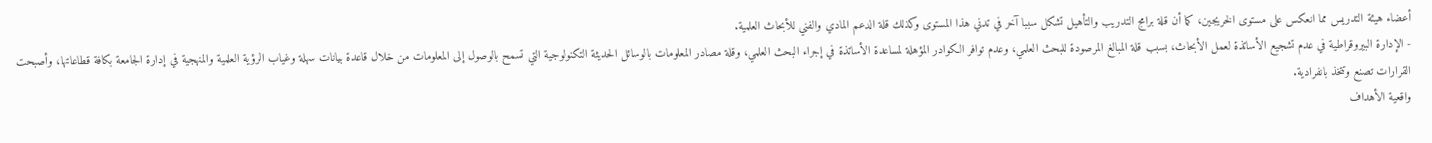أعضاء هيئة التدريس مما انعكس على مستوى الخريجين، كما أن قلة برامج التدريب والتأهيل تشكل سببا آخر في تدني هذا المستوى وكذلك قلة الدعم المادي والفني للأبحاث العلمية.
- الإدارة البيروقراطية في عدم تشجيع الأساتذة لعمل الأبحاث، بسبب قلة المبالغ المرصودة للبحث العلمي، وعدم توافر الكوادر المؤهلة لمساعدة الأساتذة في إجراء البحث العلمي، وقلة مصادر المعلومات بالوسائل الحديثة التكنولوجية التي تسمح بالوصول إلى المعلومات من خلال قاعدة بيانات سهلة وغياب الرؤية العلمية والمنهجية في إدارة الجامعة بكافة قطاعاتها، وأصبحت القرارات تصنع وتتخذ بانفرادية.
واقعية الأهداف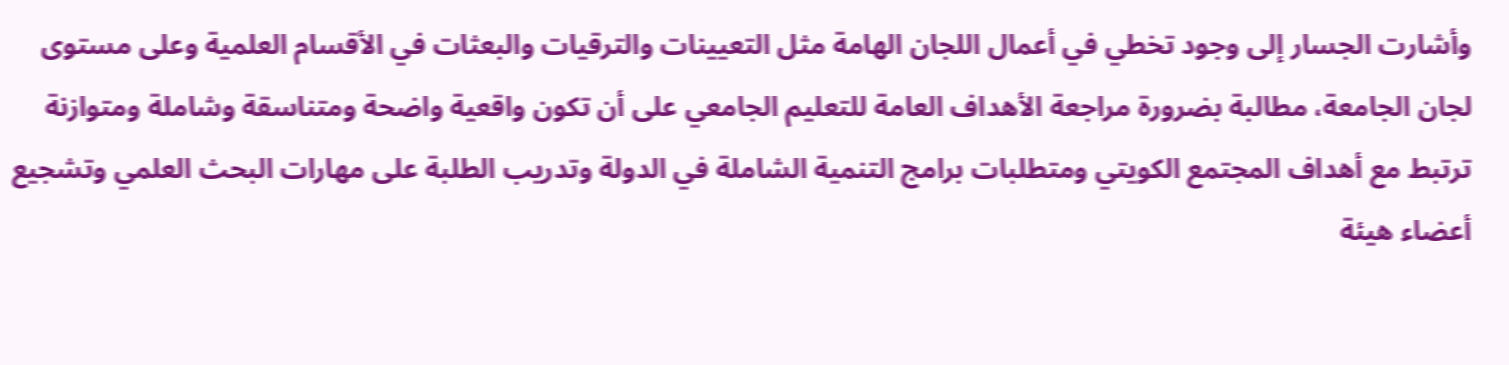وأشارت الجسار إلى وجود تخطي في أعمال اللجان الهامة مثل التعيينات والترقيات والبعثات في الأقسام العلمية وعلى مستوى لجان الجامعة، مطالبة بضرورة مراجعة الأهداف العامة للتعليم الجامعي على أن تكون واقعية واضحة ومتناسقة وشاملة ومتوازنة ترتبط مع أهداف المجتمع الكويتي ومتطلبات برامج التنمية الشاملة في الدولة وتدريب الطلبة على مهارات البحث العلمي وتشجيع أعضاء هيئة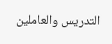التدريس والعاملين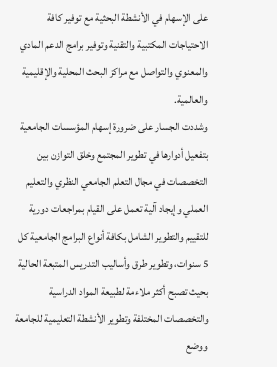على الإسهام في الأنشطة البحثية مع توفير كافة الاحتياجات المكتبية والتقنية وتوفير برامج الدعم المادي والمعنوي والتواصل مع مراكز البحث المحلية والإقليمية والعالمية.
وشددت الجسار على ضرورة إسهام المؤسسات الجامعية بتفعيل أدوارها في تطوير المجتمع وخلق التوازن بين التخصصات في مجال التعلم الجامعي النظري والتعليم العملي وإيجاد آلية تعمل على القيام بمراجعات دورية للتقييم والتطوير الشامل بكافة أنواع البرامج الجامعية كل 5 سنوات، وتطوير طرق وأساليب التدريس المتبعة الحالية بحيث تصبح أكثر ملاءمة لطبيعة المواد الدراسية والتخصصات المختلفة وتطوير الأنشطة التعليمية للجامعة ووضع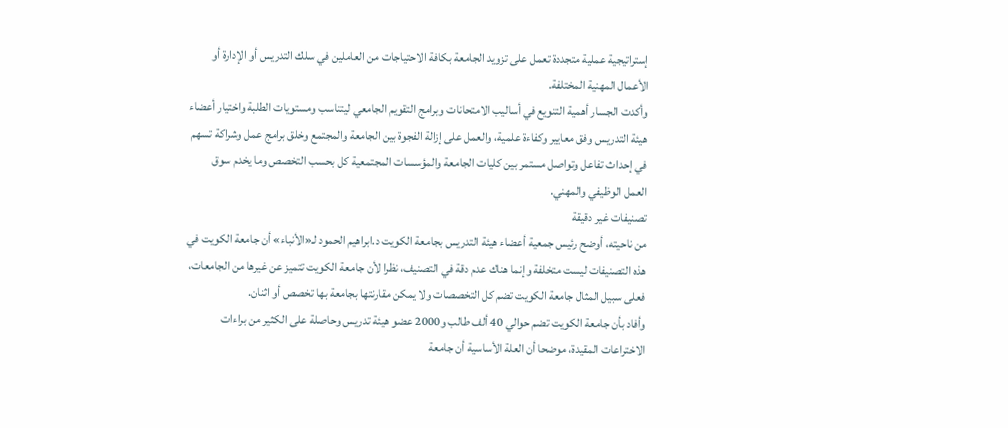إستراتيجية عملية متجددة تعمل على تزويد الجامعة بكافة الاحتياجات من العاملين في سلك التدريس أو الإدارة أو الأعمال المهنية المختلفة.
وأكدت الجسار أهمية التنويع في أساليب الامتحانات وبرامج التقويم الجامعي ليتناسب ومستويات الطلبة واختيار أعضاء هيئة التدريس وفق معايير وكفاءة علمية، والعمل على إزالة الفجوة بين الجامعة والمجتمع وخلق برامج عمل وشراكة تسهم في إحداث تفاعل وتواصل مستمر بين كليات الجامعة والمؤسسات المجتمعية كل بحسب التخصص وما يخدم سوق العمل الوظيفي والمهني.
تصنيفات غير دقيقة
من ناحيته، أوضح رئيس جمعية أعضاء هيئة التدريس بجامعة الكويت د.ابراهيم الحمود لـ«الأنباء» أن جامعة الكويت في هذه التصنيفات ليست متخلفة وإنما هناك عدم دقة في التصنيف، نظرا لأن جامعة الكويت تتميز عن غيرها من الجامعات، فعلى سبيل المثال جامعة الكويت تضم كل التخصصات ولا يمكن مقارنتها بجامعة بها تخصص أو اثنان.
وأفاد بأن جامعة الكويت تضم حوالي 40 ألف طالب و2000 عضو هيئة تدريس وحاصلة على الكثير من براءات الاختراعات المقيدة، موضحا أن العلة الأساسية أن جامعة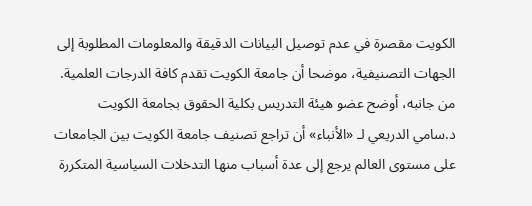الكويت مقصرة في عدم توصيل البيانات الدقيقة والمعلومات المطلوبة إلى الجهات التصنيفية، موضحا أن جامعة الكويت تقدم كافة الدرجات العلمية.
من جانبه، أوضح عضو هيئة التدريس بكلية الحقوق بجامعة الكويت د.سامي الدريعي لـ «الأنباء» أن تراجع تصنيف جامعة الكويت بين الجامعات على مستوى العالم يرجع إلى عدة أسباب منها التدخلات السياسية المتكررة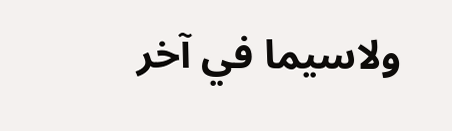ولاسيما في آخر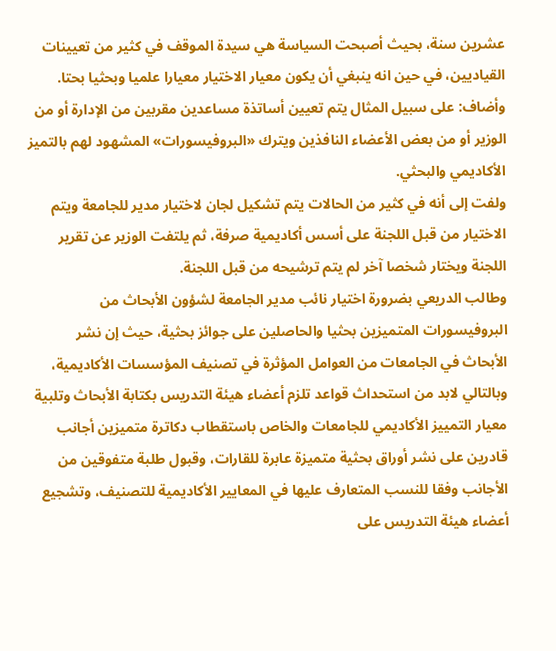عشرين سنة، بحيث أصبحت السياسة هي سيدة الموقف في كثير من تعيينات القياديين، في حين انه ينبغي أن يكون معيار الاختيار معيارا علميا وبحثيا بحتا.
وأضاف: على سبيل المثال يتم تعيين أساتذة مساعدين مقربين من الإدارة أو من الوزير أو من بعض الأعضاء النافذين ويترك «البروفيسورات» المشهود لهم بالتميز الأكاديمي والبحثي.
ولفت إلى أنه في كثير من الحالات يتم تشكيل لجان لاختيار مدير للجامعة ويتم الاختيار من قبل اللجنة على أسس أكاديمية صرفة، ثم يلتفت الوزير عن تقرير اللجنة ويختار شخصا آخر لم يتم ترشيحه من قبل اللجنة.
وطالب الدريعي بضرورة اختيار نائب مدير الجامعة لشؤون الأبحاث من البروفيسورات المتميزين بحثيا والحاصلين على جوائز بحثية، حيث إن نشر الأبحاث في الجامعات من العوامل المؤثرة في تصنيف المؤسسات الأكاديمية، وبالتالي لابد من استحداث قواعد تلزم أعضاء هيئة التدريس بكتابة الأبحاث وتلبية معيار التمييز الأكاديمي للجامعات والخاص باستقطاب دكاترة متميزين أجانب قادرين على نشر أوراق بحثية متميزة عابرة للقارات، وقبول طلبة متفوقين من الأجانب وفقا للنسب المتعارف عليها في المعايير الأكاديمية للتصنيف، وتشجيع أعضاء هيئة التدريس على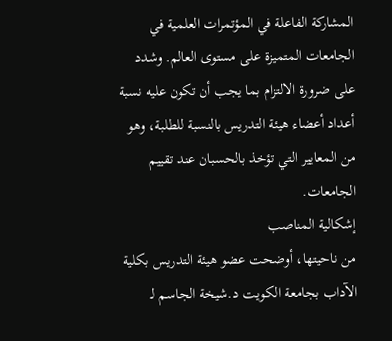المشاركة الفاعلة في المؤتمرات العلمية في الجامعات المتميزة على مستوى العالم. وشدد على ضرورة الالتزام بما يجب أن تكون عليه نسبة أعداد أعضاء هيئة التدريس بالنسبة للطلبة، وهو من المعايير التي تؤخذ بالحسبان عند تقييم الجامعات.
إشكالية المناصب
من ناحيتها، أوضحت عضو هيئة التدريس بكلية الآداب بجامعة الكويت د.شيخة الجاسم لـ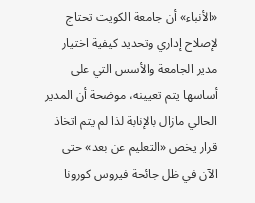«الأنباء» أن جامعة الكويت تحتاج لإصلاح إداري وتحديد كيفية اختيار مدير الجامعة والأسس التي على أساسها يتم تعيينه، موضحة أن المدير الحالي مازال بالإنابة لذا لم يتم اتخاذ قرار يخص «التعليم عن بعد» حتى الآن في ظل جائحة فيروس كورونا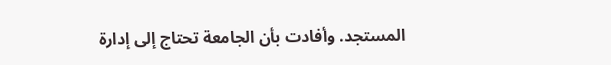المستجد. وأفادت بأن الجامعة تحتاج إلى إدارة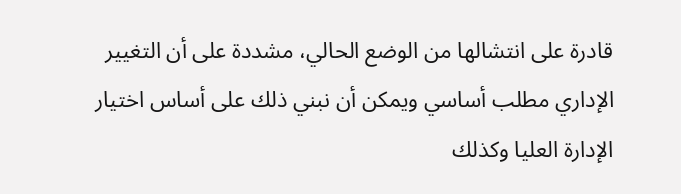قادرة على انتشالها من الوضع الحالي، مشددة على أن التغيير الإداري مطلب أساسي ويمكن أن نبني ذلك على أساس اختيار الإدارة العليا وكذلك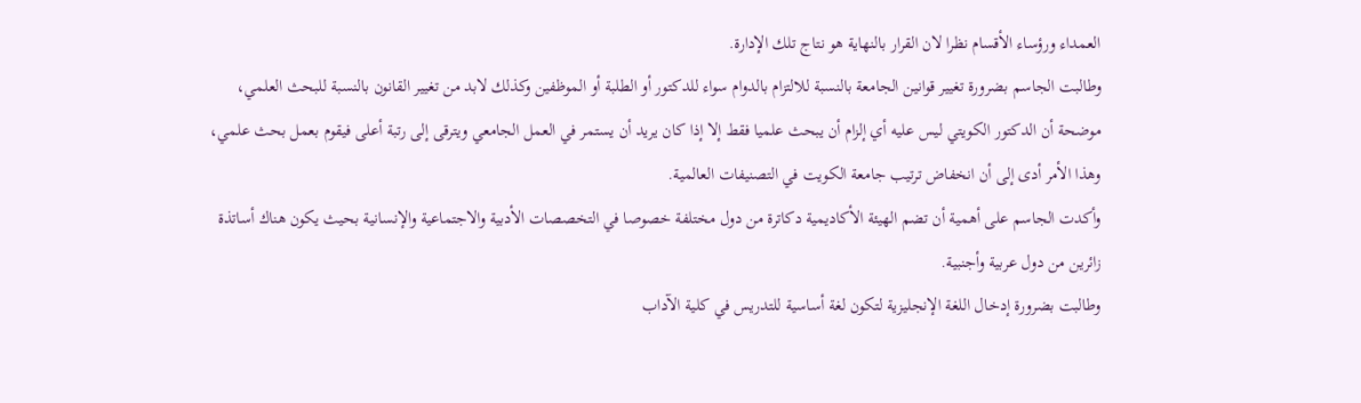العمداء ورؤساء الأقسام نظرا لان القرار بالنهاية هو نتاج تلك الإدارة.
وطالبت الجاسم بضرورة تغيير قوانين الجامعة بالنسبة للالتزام بالدوام سواء للدكتور أو الطلبة أو الموظفين وكذلك لابد من تغيير القانون بالنسبة للبحث العلمي، موضحة أن الدكتور الكويتي ليس عليه أي إلزام أن يبحث علميا فقط إلا إذا كان يريد أن يستمر في العمل الجامعي ويترقى إلى رتبة أعلى فيقوم بعمل بحث علمي، وهذا الأمر أدى إلى أن انخفاض ترتيب جامعة الكويت في التصنيفات العالمية.
وأكدت الجاسم على أهمية أن تضم الهيئة الأكاديمية دكاترة من دول مختلفة خصوصا في التخصصات الأدبية والاجتماعية والإنسانية بحيث يكون هناك أساتذة زائرين من دول عربية وأجنبية.
وطالبت بضرورة إدخال اللغة الإنجليزية لتكون لغة أساسية للتدريس في كلية الآداب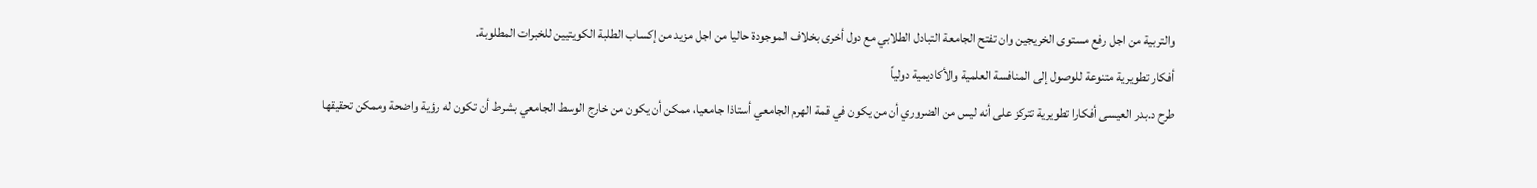والتربية من اجل رفع مستوى الخريجين وان تفتح الجامعة التبادل الطلابي مع دول أخرى بخلاف الموجودة حاليا من اجل مزيد من إكساب الطلبة الكويتيين للخبرات المطلوبة.
أفكار تطويرية متنوعة للوصول إلى المنافسة العلمية والأكاديمية دولياً
طرح د.بدر العيسى أفكارا تطويرية تتركز على أنه ليس من الضروري أن من يكون في قمة الهرم الجامعي أستاذا جامعيا، ممكن أن يكون من خارج الوسط الجامعي بشرط أن تكون له رؤية واضحة وممكن تحقيقها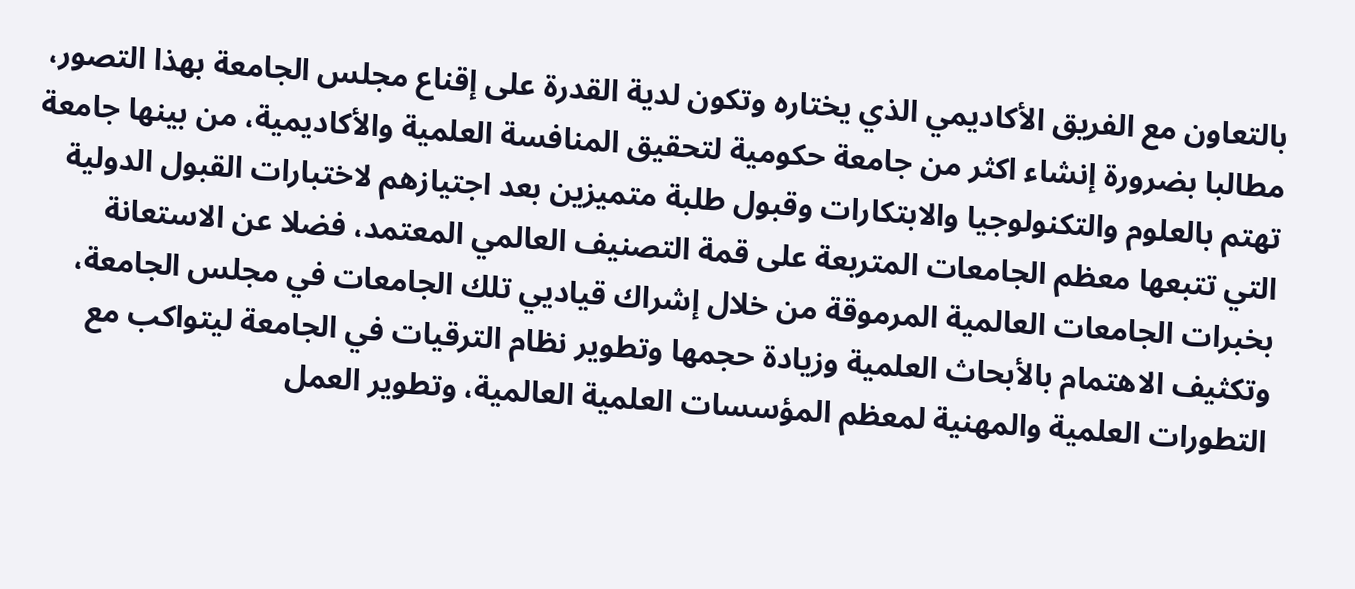بالتعاون مع الفريق الأكاديمي الذي يختاره وتكون لدية القدرة على إقناع مجلس الجامعة بهذا التصور، مطالبا بضرورة إنشاء اكثر من جامعة حكومية لتحقيق المنافسة العلمية والأكاديمية، من بينها جامعة تهتم بالعلوم والتكنولوجيا والابتكارات وقبول طلبة متميزين بعد اجتيازهم لاختبارات القبول الدولية التي تتبعها معظم الجامعات المتربعة على قمة التصنيف العالمي المعتمد، فضلا عن الاستعانة بخبرات الجامعات العالمية المرموقة من خلال إشراك قياديي تلك الجامعات في مجلس الجامعة، وتكثيف الاهتمام بالأبحاث العلمية وزيادة حجمها وتطوير نظام الترقيات في الجامعة ليتواكب مع التطورات العلمية والمهنية لمعظم المؤسسات العلمية العالمية، وتطوير العمل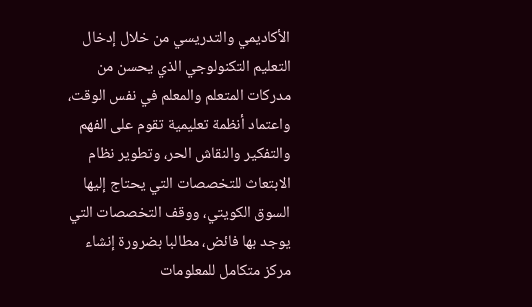الأكاديمي والتدريسي من خلال إدخال التعليم التكنولوجي الذي يحسن من مدركات المتعلم والمعلم في نفس الوقت، واعتماد أنظمة تعليمية تقوم على الفهم والتفكير والنقاش الحر، وتطوير نظام الابتعاث للتخصصات التي يحتاج إليها السوق الكويتي، ووقف التخصصات التي يوجد بها فائض، مطالبا بضرورة إنشاء مركز متكامل للمعلومات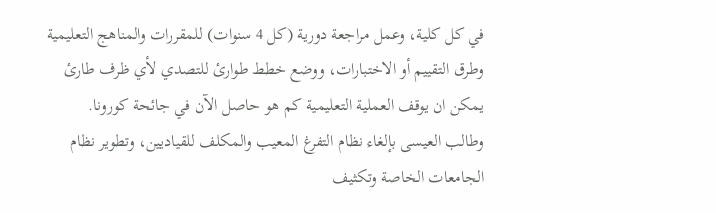في كل كلية، وعمل مراجعة دورية (كل 4 سنوات) للمقررات والمناهج التعليمية وطرق التقييم أو الاختبارات، ووضع خطط طوارئ للتصدي لأي ظرف طارئ يمكن ان يوقف العملية التعليمية كم هو حاصل الآن في جائحة كورونا.
وطالب العيسى بإلغاء نظام التفرغ المعيب والمكلف للقياديين، وتطوير نظام الجامعات الخاصة وتكثيف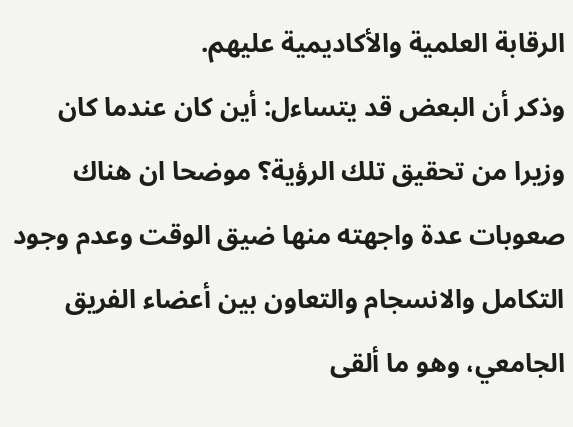الرقابة العلمية والأكاديمية عليهم.
وذكر أن البعض قد يتساءل: أين كان عندما كان وزيرا من تحقيق تلك الرؤية؟ موضحا ان هناك صعوبات عدة واجهته منها ضيق الوقت وعدم وجود التكامل والانسجام والتعاون بين أعضاء الفريق الجامعي، وهو ما ألقى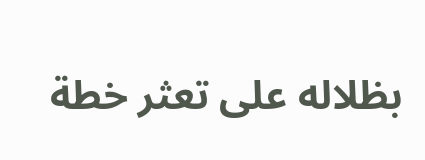بظلاله على تعثر خطة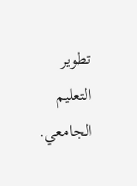تطوير التعليم الجامعي.